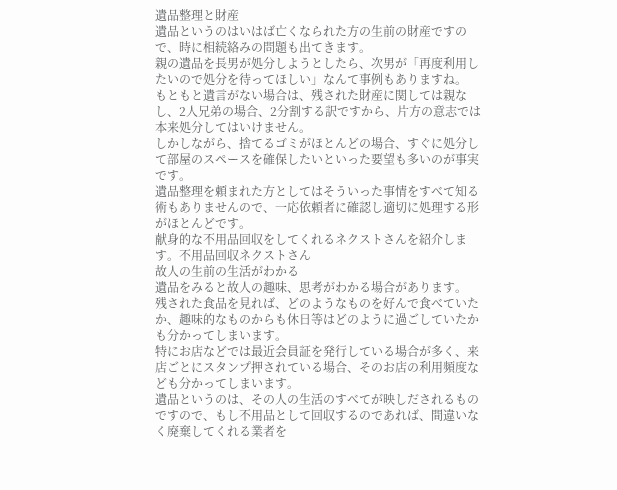遺品整理と財産
遺品というのはいはば亡くなられた方の生前の財産ですので、時に相続絡みの問題も出てきます。
親の遺品を長男が処分しようとしたら、次男が「再度利用したいので処分を待ってほしい」なんて事例もありますね。
もともと遺言がない場合は、残された財産に関しては親なし、2人兄弟の場合、2分割する訳ですから、片方の意志では本来処分してはいけません。
しかしながら、捨てるゴミがほとんどの場合、すぐに処分して部屋のスペースを確保したいといった要望も多いのが事実です。
遺品整理を頼まれた方としてはそういった事情をすべて知る術もありませんので、一応依頼者に確認し適切に処理する形がほとんどです。
献身的な不用品回収をしてくれるネクストさんを紹介します。不用品回収ネクストさん
故人の生前の生活がわかる
遺品をみると故人の趣味、思考がわかる場合があります。
残された食品を見れば、どのようなものを好んで食べていたか、趣味的なものからも休日等はどのように過ごしていたかも分かってしまいます。
特にお店などでは最近会員証を発行している場合が多く、来店ごとにスタンプ押されている場合、そのお店の利用頻度なども分かってしまいます。
遺品というのは、その人の生活のすべてが映しだされるものですので、もし不用品として回収するのであれば、間違いなく廃棄してくれる業者を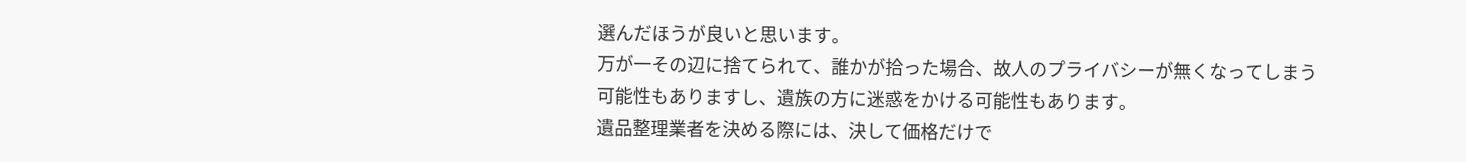選んだほうが良いと思います。
万が一その辺に捨てられて、誰かが拾った場合、故人のプライバシーが無くなってしまう可能性もありますし、遺族の方に迷惑をかける可能性もあります。
遺品整理業者を決める際には、決して価格だけで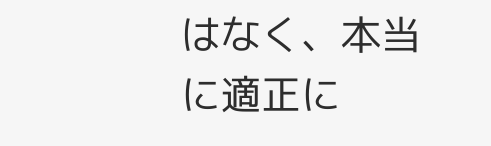はなく、本当に適正に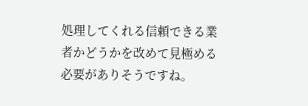処理してくれる信頼できる業者かどうかを改めて見極める必要がありそうですね。